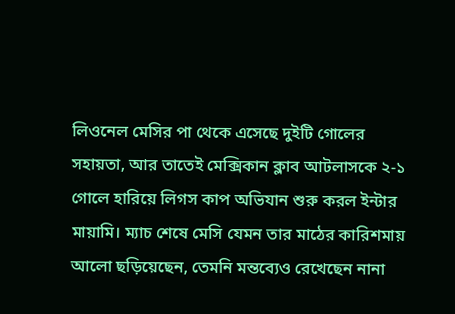লিওনেল মেসির পা থেকে এসেছে দুইটি গোলের সহায়তা, আর তাতেই মেক্সিকান ক্লাব আটলাসকে ২-১ গোলে হারিয়ে লিগস কাপ অভিযান শুরু করল ইন্টার মায়ামি। ম্যাচ শেষে মেসি যেমন তার মাঠের কারিশমায় আলো ছড়িয়েছেন, তেমনি মন্তব্যেও রেখেছেন নানা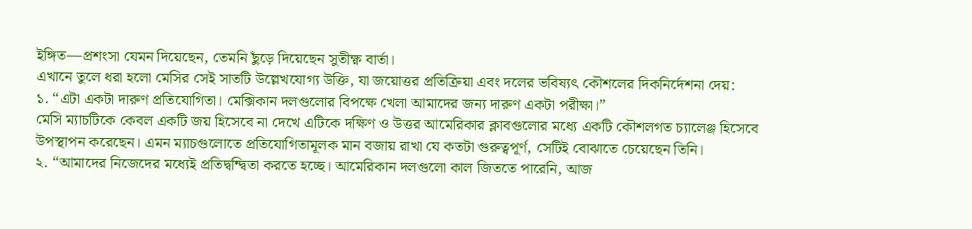ইঙ্গিত—প্রশংসা যেমন দিয়েছেন, তেমনি ছুঁড়ে দিয়েছেন সুতীক্ষ্ণ বার্তা।
এখানে তুলে ধরা হলো মেসির সেই সাতটি উল্লেখযোগ্য উক্তি, যা জয়োত্তর প্রতিক্রিয়া এবং দলের ভবিষ্যৎ কৌশলের দিকনির্দেশনা দেয়:
১. “এটা একটা দারুণ প্রতিযোগিতা। মেক্সিকান দলগুলোর বিপক্ষে খেলা আমাদের জন্য দারুণ একটা পরীক্ষা।”
মেসি ম্যাচটিকে কেবল একটি জয় হিসেবে না দেখে এটিকে দক্ষিণ ও উত্তর আমেরিকার ক্লাবগুলোর মধ্যে একটি কৌশলগত চ্যালেঞ্জ হিসেবে উপস্থাপন করেছেন। এমন ম্যাচগুলোতে প্রতিযোগিতামূলক মান বজায় রাখা যে কতটা গুরুত্বপূর্ণ, সেটিই বোঝাতে চেয়েছেন তিনি।
২. “আমাদের নিজেদের মধ্যেই প্রতিদ্বন্দ্বিতা করতে হচ্ছে। আমেরিকান দলগুলো কাল জিততে পারেনি, আজ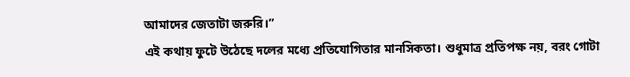আমাদের জেতাটা জরুরি।”
এই কথায় ফুটে উঠেছে দলের মধ্যে প্রতিযোগিতার মানসিকতা। শুধুমাত্র প্রতিপক্ষ নয়, বরং গোটা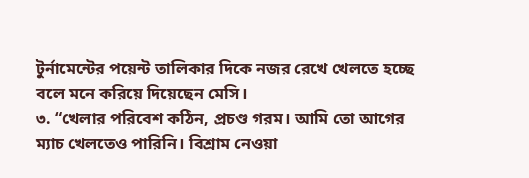টুর্নামেন্টের পয়েন্ট তালিকার দিকে নজর রেখে খেলতে হচ্ছে বলে মনে করিয়ে দিয়েছেন মেসি।
৩. “খেলার পরিবেশ কঠিন, প্রচণ্ড গরম। আমি তো আগের ম্যাচ খেলতেও পারিনি। বিশ্রাম নেওয়া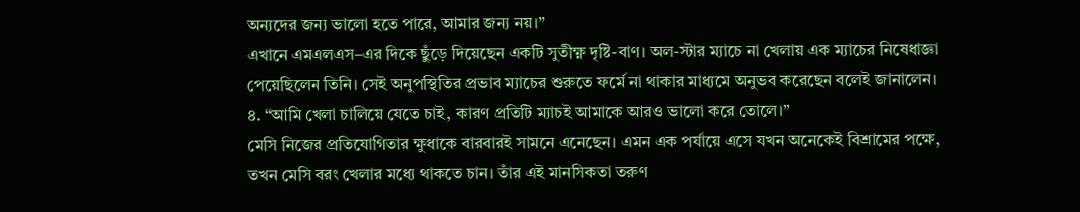অন্যদের জন্য ভালো হতে পারে, আমার জন্য নয়।”
এখানে এমএলএস–এর দিকে ছুঁড়ে দিয়েছেন একটি সুতীক্ষ্ণ দৃষ্টি-বাণ। অল-স্টার ম্যাচে না খেলায় এক ম্যাচের নিষেধাজ্ঞা পেয়েছিলেন তিনি। সেই অনুপস্থিতির প্রভাব ম্যাচের শুরুতে ফর্মে না থাকার মাধ্যমে অনুভব করেছেন বলেই জানালেন।
৪. “আমি খেলা চালিয়ে যেতে চাই, কারণ প্রতিটি ম্যাচই আমাকে আরও ভালো করে তোলে।”
মেসি নিজের প্রতিযোগিতার ক্ষুধাকে বারবারই সামনে এনেছেন। এমন এক পর্যায়ে এসে যখন অনেকেই বিশ্রামের পক্ষে, তখন মেসি বরং খেলার মধ্যে থাকতে চান। তাঁর এই মানসিকতা তরুণ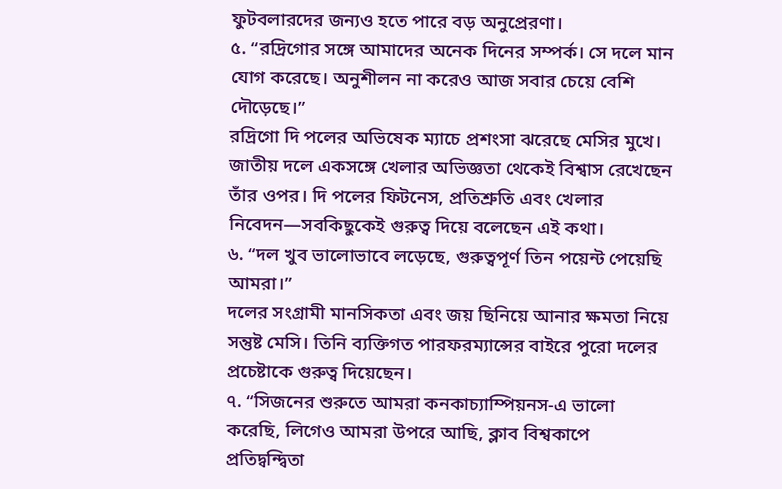ফুটবলারদের জন্যও হতে পারে বড় অনুপ্রেরণা।
৫. “রদ্রিগোর সঙ্গে আমাদের অনেক দিনের সম্পর্ক। সে দলে মান যোগ করেছে। অনুশীলন না করেও আজ সবার চেয়ে বেশি দৌড়েছে।”
রদ্রিগো দি পলের অভিষেক ম্যাচে প্রশংসা ঝরেছে মেসির মুখে। জাতীয় দলে একসঙ্গে খেলার অভিজ্ঞতা থেকেই বিশ্বাস রেখেছেন তাঁর ওপর। দি পলের ফিটনেস, প্রতিশ্রুতি এবং খেলার নিবেদন—সবকিছুকেই গুরুত্ব দিয়ে বলেছেন এই কথা।
৬. “দল খুব ভালোভাবে লড়েছে, গুরুত্বপূর্ণ তিন পয়েন্ট পেয়েছি আমরা।”
দলের সংগ্রামী মানসিকতা এবং জয় ছিনিয়ে আনার ক্ষমতা নিয়ে সন্তুষ্ট মেসি। তিনি ব্যক্তিগত পারফরম্যান্সের বাইরে পুরো দলের প্রচেষ্টাকে গুরুত্ব দিয়েছেন।
৭. “সিজনের শুরুতে আমরা কনকাচ্যাম্পিয়নস-এ ভালো করেছি, লিগেও আমরা উপরে আছি, ক্লাব বিশ্বকাপে প্রতিদ্বন্দ্বিতা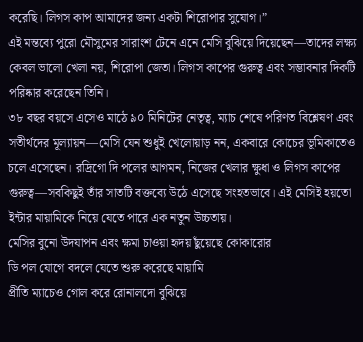করেছি। লিগস কাপ আমাদের জন্য একটা শিরোপার সুযোগ।”
এই মন্তব্যে পুরো মৌসুমের সারাংশ টেনে এনে মেসি বুঝিয়ে দিয়েছেন—তাদের লক্ষ্য কেবল ভালো খেলা নয়, শিরোপা জেতা। লিগস কাপের গুরুত্ব এবং সম্ভাবনার দিকটি পরিষ্কার করেছেন তিনি।
৩৮ বছর বয়সে এসেও মাঠে ৯০ মিনিটের নেতৃত্ব, ম্যাচ শেষে পরিণত বিশ্লেষণ এবং সতীর্থদের মূল্যায়ন—মেসি যেন শুধুই খেলোয়াড় নন, একবারে কোচের ভূমিকাতেও চলে এসেছেন। রদ্রিগো দি পলের আগমন, নিজের খেলার ক্ষুধা ও লিগস কাপের গুরুত্ব—সবকিছুই তাঁর সাতটি বক্তব্যে উঠে এসেছে সংহতভাবে। এই মেসিই হয়তো ইন্টার মায়ামিকে নিয়ে যেতে পারে এক নতুন উচ্চতায়।
মেসির বুনো উদযাপন এবং ক্ষমা চাওয়া হৃদয় ছুঁয়েছে কোকারোর
ডি পল যোগে বদলে যেতে শুরু করেছে মায়ামি
প্রীতি ম্যাচেও গোল করে রোনালদো বুঝিয়ে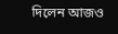দিলেন আজও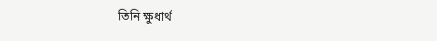তিনি ক্ষুধার্থ